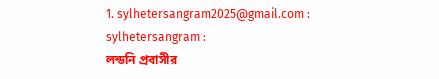1. sylhetersangram2025@gmail.com : sylhetersangram :
লন্ডনি প্রবাসীর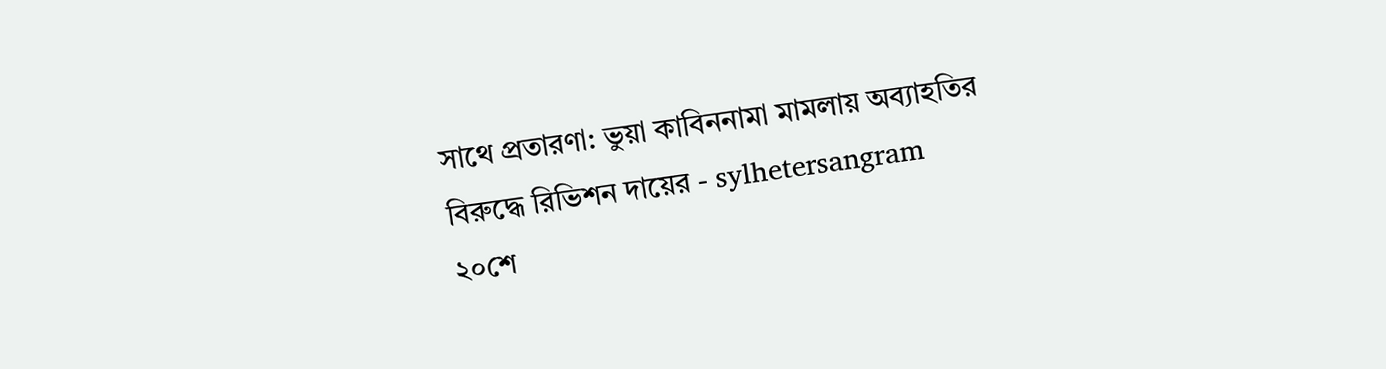সাথে প্রতারণা: ভুয়া কাবিননামা মামলায় অব্যাহতির বিরুদ্ধে রিভিশন দায়ের - sylhetersangram
২০শে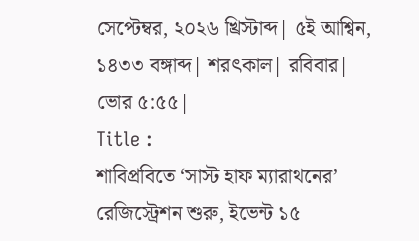সেপ্টেম্বর, ২০২৬ খ্রিস্টাব্দ| ৫ই আশ্বিন, ১৪৩৩ বঙ্গাব্দ| শরৎকাল| রবিবার| ভোর ৫:৫৫|
Title :
শাবিপ্রবিতে ‘সাস্ট হাফ ম্যারাথনের’ রেজিস্ট্রেশন শুরু, ইভেন্ট ১৫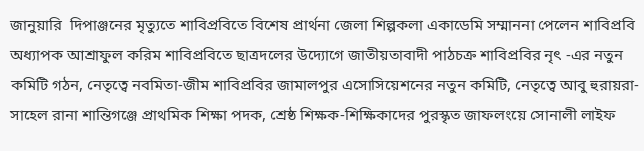জানুয়ারি  দিপাঞ্জনের মৃত্যুতে শাবিপ্রবিতে বিশেষ প্রার্থনা জেলা শিল্পকলা একাডেমি সম্মাননা পেলেন শাবিপ্রবি অধ্যাপক আশ্রাফুল করিম শাবিপ্রবিতে ছাত্রদলের উদ্যোগে জাতীয়তাবাদী পাঠচক্র শাবিপ্রবির নৃৎ -এর নতুন কমিটি গঠন, নেতৃত্বে নবমিতা-জীম শাবিপ্রবির জামালপুর এসোসিয়েশনের নতুন কমিটি, নেতৃত্বে আবু হুরায়রা-সাহেল রানা শান্তিগঞ্জে প্রাথমিক শিক্ষা পদক, শ্রেষ্ঠ শিক্ষক-শিক্ষিকাদের পুরস্কৃত জাফলংয়ে সোনালী লাইফ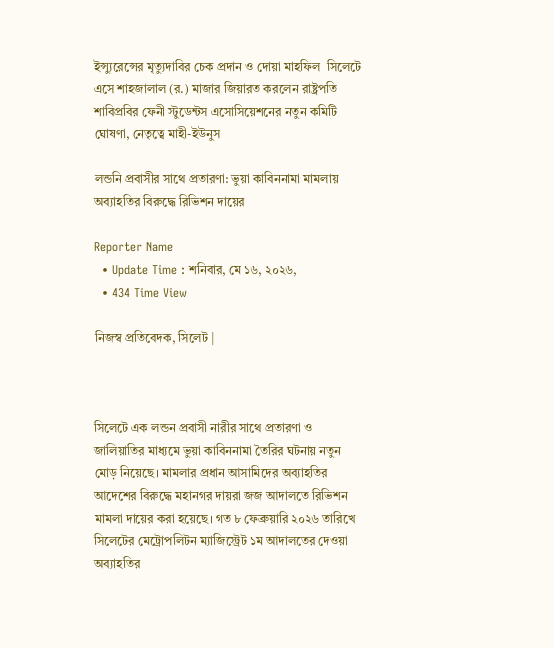ইন্স্যুরেন্সের মৃত্যুদাবির চেক প্রদান ও দোয়া মাহফিল  সিলেটে এসে শাহজালাল (র.) মাজার জিয়ারত করলেন রাষ্ট্রপতি শাবিপ্রবির ফেনী স্টুডেন্টস এসোসিয়েশনের নতুন কমিটি ঘোষণা, নেতৃত্বে মাহী-ইউনুস

লন্ডনি প্রবাসীর সাথে প্রতারণা: ভুয়া কাবিননামা মামলায় অব্যাহতির বিরুদ্ধে রিভিশন দায়ের

Reporter Name
  • Update Time : শনিবার, মে ১৬, ২০২৬,
  • 434 Time View

নিজস্ব প্রতিবেদক, সিলেট |



সিলেটে এক লন্ডন প্রবাসী নারীর সাথে প্রতারণা ও জালিয়াতির মাধ্যমে ভুয়া কাবিননামা তৈরির ঘটনায় নতুন মোড় নিয়েছে। মামলার প্রধান আসামিদের অব্যাহতির আদেশের বিরুদ্ধে মহানগর দায়রা জজ আদালতে রিভিশন মামলা দায়ের করা হয়েছে। গত ৮ ফেব্রুয়ারি ২০২৬ তারিখে সিলেটের মেট্রোপলিটন ম্যাজিস্ট্রেট ১ম আদালতের দেওয়া অব্যাহতির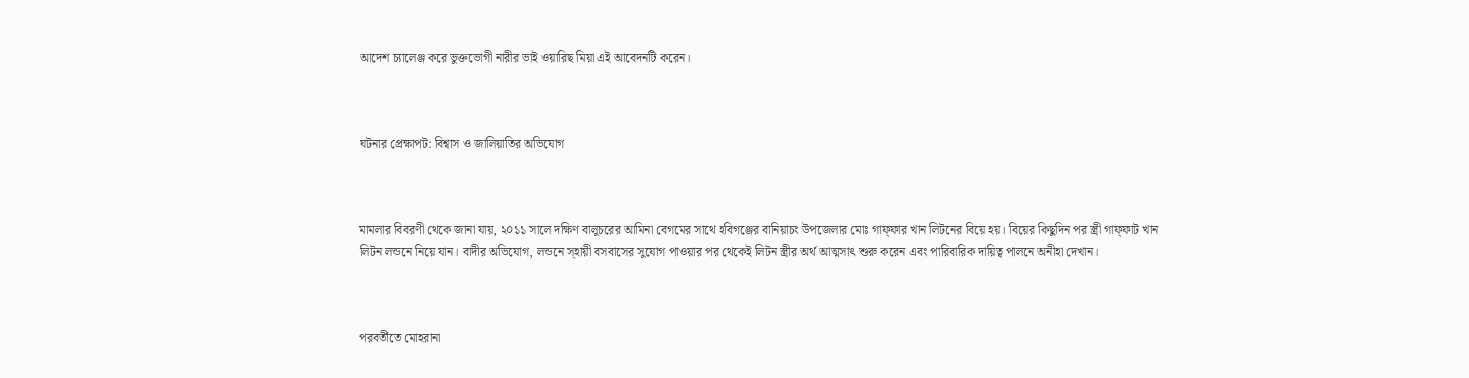আদেশ চ্যালেঞ্জ করে ভুক্তভোগী নারীর ভাই ওয়ারিছ মিয়া এই আবেদনটি করেন।



ঘটনার প্রেক্ষাপট: বিশ্বাস ও জালিয়াতির অভিযোগ



মামলার বিবরণী থেকে জানা যায়, ২০১১ সালে দক্ষিণ বালুচরের আমিনা বেগমের সাথে হবিগঞ্জের বানিয়াচং উপজেলার মোঃ গাফ্ফার খান লিটনের বিয়ে হয়। বিয়ের কিছুদিন পর স্ত্রী গাফ্ফাট খান লিটন লন্ডনে নিয়ে যান। বাদীর অভিযোগ, লন্ডনে স্হায়ী বসবাসের সুযোগ পাওয়ার পর থেকেই লিটন স্ত্রীর অর্থ আত্মসাৎ শুরু করেন এবং পারিবারিক দায়িত্ব পালনে অনীহা দেখান।



পরবর্তীতে মোহরানা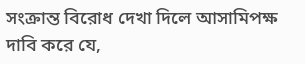সংক্রান্ত বিরোধ দেখা দিলে আসামিপক্ষ দাবি করে যে,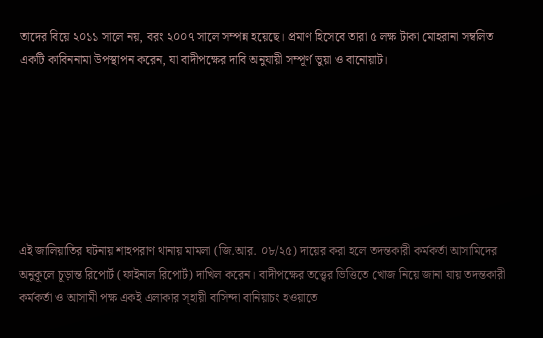তাদের বিয়ে ২০১১ সালে নয়, বরং ২০০৭ সালে সম্পন্ন হয়েছে। প্রমাণ হিসেবে তারা ৫ লক্ষ টাকা মোহরানা সম্বলিত একটি কাবিননামা উপস্থাপন করেন, যা বাদীপক্ষের দাবি অনুযায়ী সম্পূর্ণ ভুয়া ও বানোয়াট।







এই জালিয়াতির ঘটনায় শাহপরাণ থানায় মামলা (জি.আর. ০৮/২৫) দায়ের করা হলে তদন্তকারী কর্মকর্তা আসামিদের অনুকূলে চূড়ান্ত রিপোর্ট (ফাইনাল রিপোর্ট) দাখিল করেন। বাদীপক্ষের তত্ত্বের ভিত্তিতে খোজ নিয়ে জানা যায় তদন্তকারী কর্মকর্তা ও আসামী পক্ষ একই এলাকার স্হায়ী বাসিন্দা বানিয়াচং হওয়াতে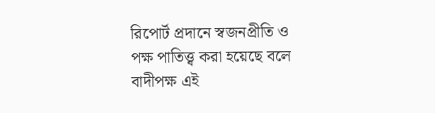রিপোর্ট প্রদানে স্বজনপ্রীতি ও পক্ষ পাতিত্ত্ব করা হয়েছে বলে বাদীপক্ষ এই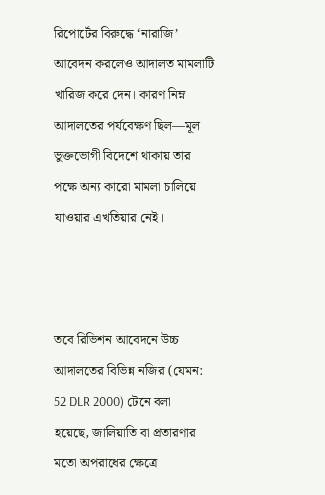রিপোর্টের বিরুদ্ধে ‘নারাজি’ আবেদন করলেও আদালত মামলাটি খারিজ করে দেন। কারণ নিম্ন আদালতের পর্যবেক্ষণ ছিল—মূল ভুক্তভোগী বিদেশে থাকায় তার পক্ষে অন্য কারো মামলা চালিয়ে যাওয়ার এখতিয়ার নেই।



তবে রিভিশন আবেদনে উচ্চ আদালতের বিভিন্ন নজির (যেমন: 52 DLR 2000) টেনে বলা হয়েছে, জালিয়াতি বা প্রতারণার মতো অপরাধের ক্ষেত্রে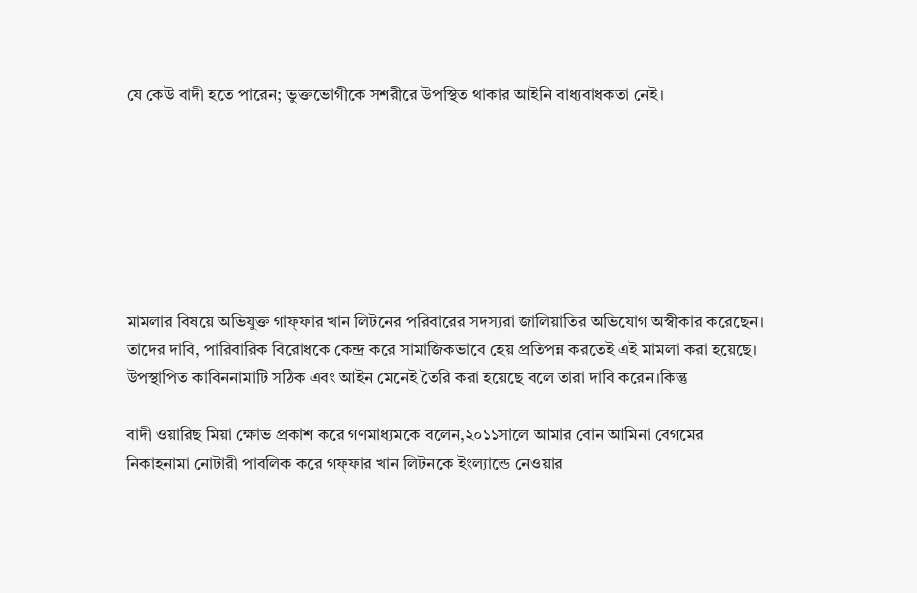যে কেউ বাদী হতে পারেন; ভুক্তভোগীকে সশরীরে উপস্থিত থাকার আইনি বাধ্যবাধকতা নেই।







মামলার বিষয়ে অভিযুক্ত গাফ্ফার খান লিটনের পরিবারের সদস্যরা জালিয়াতির অভিযোগ অস্বীকার করেছেন। তাদের দাবি, পারিবারিক বিরোধকে কেন্দ্র করে সামাজিকভাবে হেয় প্রতিপন্ন করতেই এই মামলা করা হয়েছে। উপস্থাপিত কাবিননামাটি সঠিক এবং আইন মেনেই তৈরি করা হয়েছে বলে তারা দাবি করেন।কিন্তু

বাদী ওয়ারিছ মিয়া ক্ষোভ প্রকাশ করে গণমাধ্যমকে বলেন,২০১১সালে আমার বোন আমিনা বেগমের নিকাহনামা নোটারী পাবলিক করে গফ্ফার খান লিটনকে ইংল্যান্ডে নেওয়ার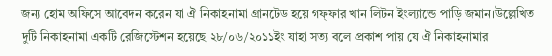জন্য হোম অফিসে আবেদন করেন যা ঐ নিকাহনামা গ্রানটেড হয়ে গফ্ফার খান লিটন ইংল্যান্ডে পাড়ি জমান।উল্লেখিত দুটি নিকাহনামা একটি রেজিস্টেশন হয়েছে ২৮/০৬/২০১১ইং যাহা সত্য বলে প্রকাশ পায় যে ঐ নিকাহনামার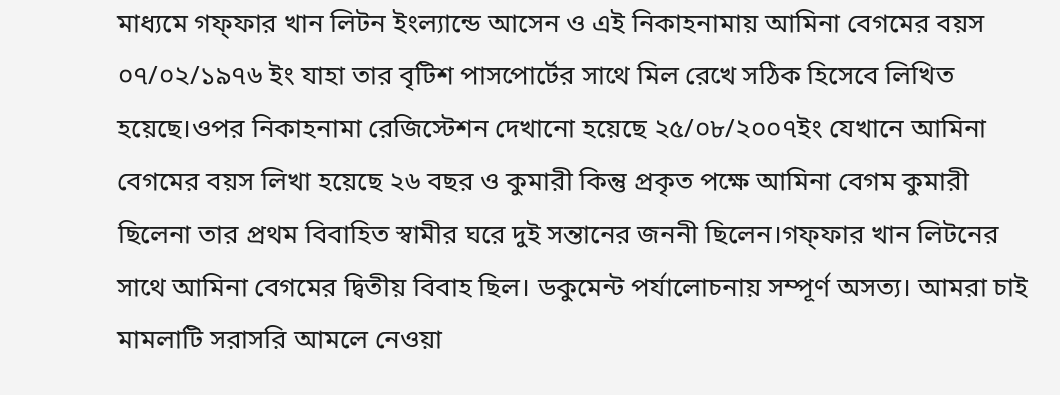মাধ্যমে গফ্ফার খান লিটন ইংল্যান্ডে আসেন ও এই নিকাহনামায় আমিনা বেগমের বয়স ০৭/০২/১৯৭৬ ইং যাহা তার বৃটিশ পাসপোর্টের সাথে মিল রেখে সঠিক হিসেবে লিখিত হয়েছে।ওপর নিকাহনামা রেজিস্টেশন দেখানো হয়েছে ২৫/০৮/২০০৭ইং যেখানে আমিনা বেগমের বয়স লিখা হয়েছে ২৬ বছর ও কুমারী কিন্তু প্রকৃত পক্ষে আমিনা বেগম কুমারী ছিলেনা তার প্রথম বিবাহিত স্বামীর ঘরে দুই সন্তানের জননী ছিলেন।গফ্ফার খান লিটনের সাথে আমিনা বেগমের দ্বিতীয় বিবাহ ছিল। ডকুমেন্ট পর্যালোচনায় সম্পূর্ণ অসত্য। আমরা চাই মামলাটি সরাসরি আমলে নেওয়া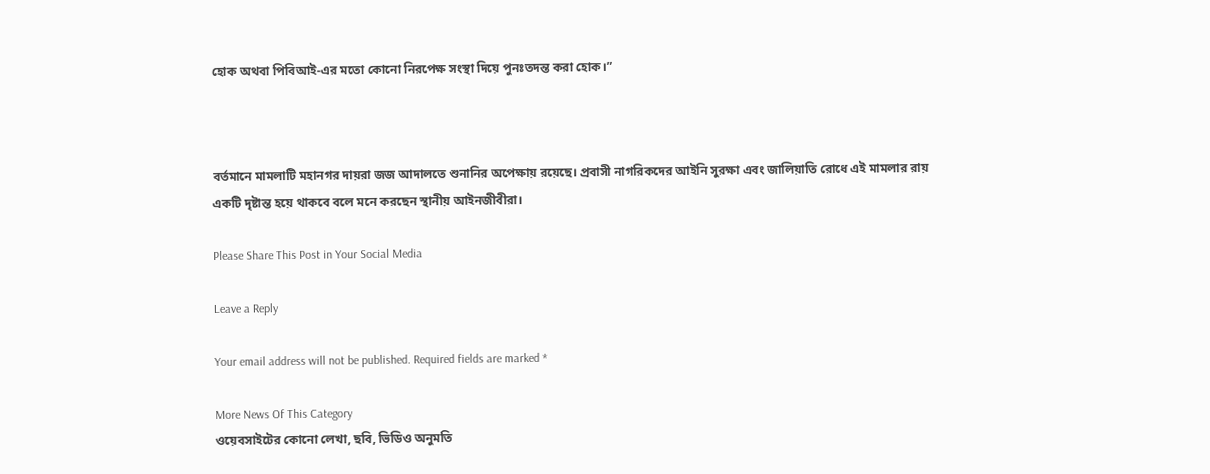হোক অথবা পিবিআই-এর মতো কোনো নিরপেক্ষ সংস্থা দিয়ে পুনঃতদন্ত করা হোক।”



বর্তমানে মামলাটি মহানগর দায়রা জজ আদালতে শুনানির অপেক্ষায় রয়েছে। প্রবাসী নাগরিকদের আইনি সুরক্ষা এবং জালিয়াতি রোধে এই মামলার রায় একটি দৃষ্টান্ত হয়ে থাকবে বলে মনে করছেন স্থানীয় আইনজীবীরা।

Please Share This Post in Your Social Media

Leave a Reply

Your email address will not be published. Required fields are marked *

More News Of This Category
ওয়েবসাইটের কোনো লেখা, ছবি, ভিডিও অনুমতি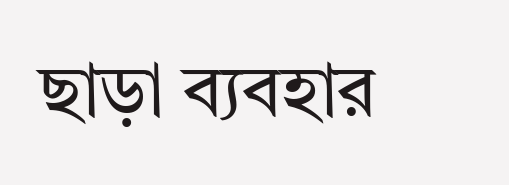ছাড়া ব্যবহার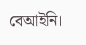বেআইনি।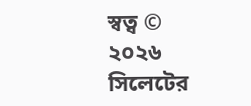স্বত্ব © ২০২৬ সিলেটের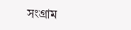সংগ্রাম